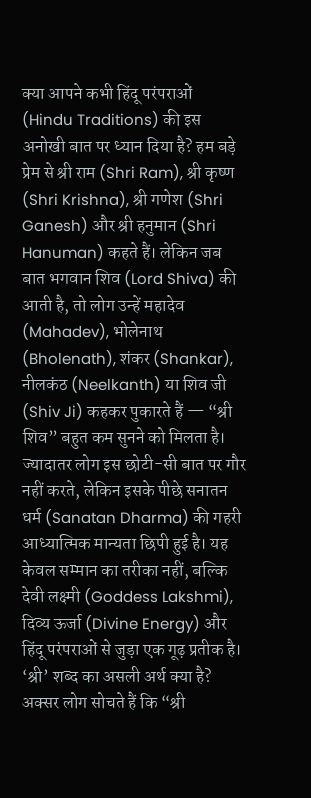क्या आपने कभी हिंदू परंपराओं (Hindu Traditions) की इस अनोखी बात पर ध्यान दिया है? हम बड़े प्रेम से श्री राम (Shri Ram), श्री कृष्ण (Shri Krishna), श्री गणेश (Shri Ganesh) और श्री हनुमान (Shri Hanuman) कहते हैं। लेकिन जब बात भगवान शिव (Lord Shiva) की आती है, तो लोग उन्हें महादेव (Mahadev), भोलेनाथ (Bholenath), शंकर (Shankar), नीलकंठ (Neelkanth) या शिव जी (Shiv Ji) कहकर पुकारते हैं — “श्री शिव” बहुत कम सुनने को मिलता है।
ज्यादातर लोग इस छोटी-सी बात पर गौर नहीं करते, लेकिन इसके पीछे सनातन धर्म (Sanatan Dharma) की गहरी आध्यात्मिक मान्यता छिपी हुई है। यह केवल सम्मान का तरीका नहीं, बल्कि देवी लक्ष्मी (Goddess Lakshmi), दिव्य ऊर्जा (Divine Energy) और हिंदू परंपराओं से जुड़ा एक गूढ़ प्रतीक है।
‘श्री’ शब्द का असली अर्थ क्या है?
अक्सर लोग सोचते हैं कि “श्री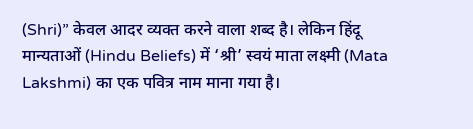(Shri)” केवल आदर व्यक्त करने वाला शब्द है। लेकिन हिंदू मान्यताओं (Hindu Beliefs) में ‘श्री’ स्वयं माता लक्ष्मी (Mata Lakshmi) का एक पवित्र नाम माना गया है।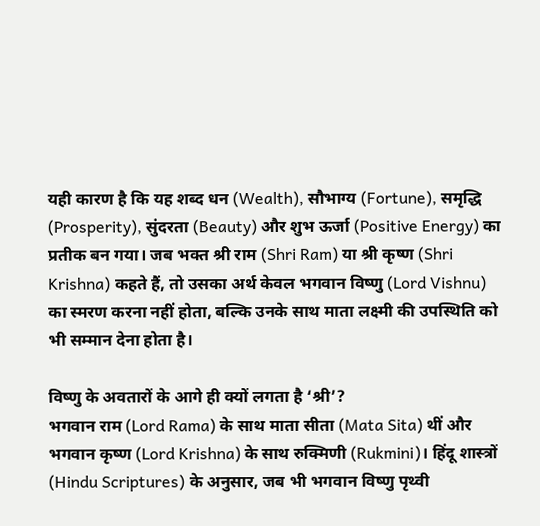यही कारण है कि यह शब्द धन (Wealth), सौभाग्य (Fortune), समृद्धि (Prosperity), सुंदरता (Beauty) और शुभ ऊर्जा (Positive Energy) का प्रतीक बन गया। जब भक्त श्री राम (Shri Ram) या श्री कृष्ण (Shri Krishna) कहते हैं, तो उसका अर्थ केवल भगवान विष्णु (Lord Vishnu) का स्मरण करना नहीं होता, बल्कि उनके साथ माता लक्ष्मी की उपस्थिति को भी सम्मान देना होता है।

विष्णु के अवतारों के आगे ही क्यों लगता है ‘श्री’?
भगवान राम (Lord Rama) के साथ माता सीता (Mata Sita) थीं और भगवान कृष्ण (Lord Krishna) के साथ रुक्मिणी (Rukmini)। हिंदू शास्त्रों (Hindu Scriptures) के अनुसार, जब भी भगवान विष्णु पृथ्वी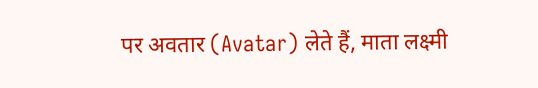पर अवतार (Avatar) लेते हैं, माता लक्ष्मी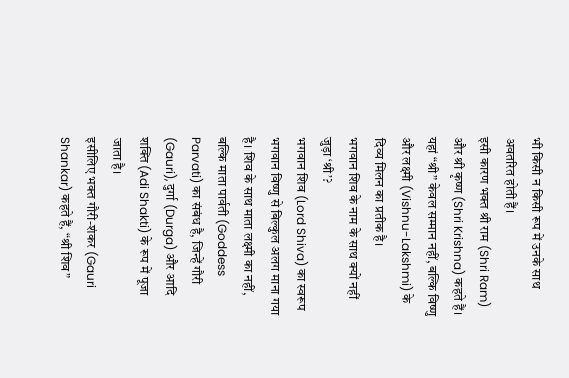भी किसी न किसी रूप में उनके साथ अवतरित होती हैं।
इसी कारण भक्त श्री राम (Shri Ram) और श्री कृष्ण (Shri Krishna) कहते हैं। यहां “श्री” केवल सम्मान नहीं, बल्कि विष्णु और लक्ष्मी (Vishnu-Lakshmi) के दिव्य मिलन का प्रतीक है।
भगवान शिव के नाम के साथ क्यों नहीं जुड़ा ‘श्री’?
भगवान शिव (Lord Shiva) का स्वरूप भगवान विष्णु से बिल्कुल अलग माना गया है। शिव के साथ माता लक्ष्मी का नहीं, बल्कि माता पार्वती (Goddess Parvati) का संबंध है, जिन्हें गौरी (Gauri), दुर्गा (Durga) और आदि शक्ति (Adi Shakti) के रूप में पूजा जाता है।
इसीलिए भक्त गौरी-शंकर (Gauri Shankar) कहते हैं, “श्री शिव”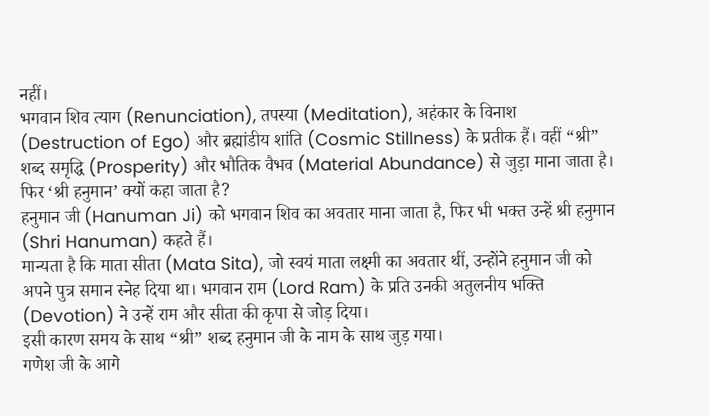नहीं।
भगवान शिव त्याग (Renunciation), तपस्या (Meditation), अहंकार के विनाश (Destruction of Ego) और ब्रह्मांडीय शांति (Cosmic Stillness) के प्रतीक हैं। वहीं “श्री” शब्द समृद्धि (Prosperity) और भौतिक वैभव (Material Abundance) से जुड़ा माना जाता है।
फिर ‘श्री हनुमान’ क्यों कहा जाता है?
हनुमान जी (Hanuman Ji) को भगवान शिव का अवतार माना जाता है, फिर भी भक्त उन्हें श्री हनुमान (Shri Hanuman) कहते हैं।
मान्यता है कि माता सीता (Mata Sita), जो स्वयं माता लक्ष्मी का अवतार थीं, उन्होंने हनुमान जी को अपने पुत्र समान स्नेह दिया था। भगवान राम (Lord Ram) के प्रति उनकी अतुलनीय भक्ति (Devotion) ने उन्हें राम और सीता की कृपा से जोड़ दिया।
इसी कारण समय के साथ “श्री” शब्द हनुमान जी के नाम के साथ जुड़ गया।
गणेश जी के आगे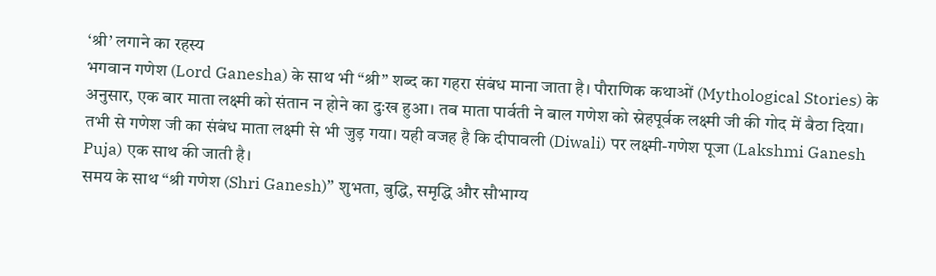‘श्री’ लगाने का रहस्य
भगवान गणेश (Lord Ganesha) के साथ भी “श्री” शब्द का गहरा संबंध माना जाता है। पौराणिक कथाओं (Mythological Stories) के अनुसार, एक बार माता लक्ष्मी को संतान न होने का दुःख हुआ। तब माता पार्वती ने बाल गणेश को स्नेहपूर्वक लक्ष्मी जी की गोद में बैठा दिया।
तभी से गणेश जी का संबंध माता लक्ष्मी से भी जुड़ गया। यही वजह है कि दीपावली (Diwali) पर लक्ष्मी-गणेश पूजा (Lakshmi Ganesh Puja) एक साथ की जाती है।
समय के साथ “श्री गणेश (Shri Ganesh)” शुभता, बुद्धि, समृद्धि और सौभाग्य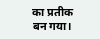का प्रतीक बन गया।